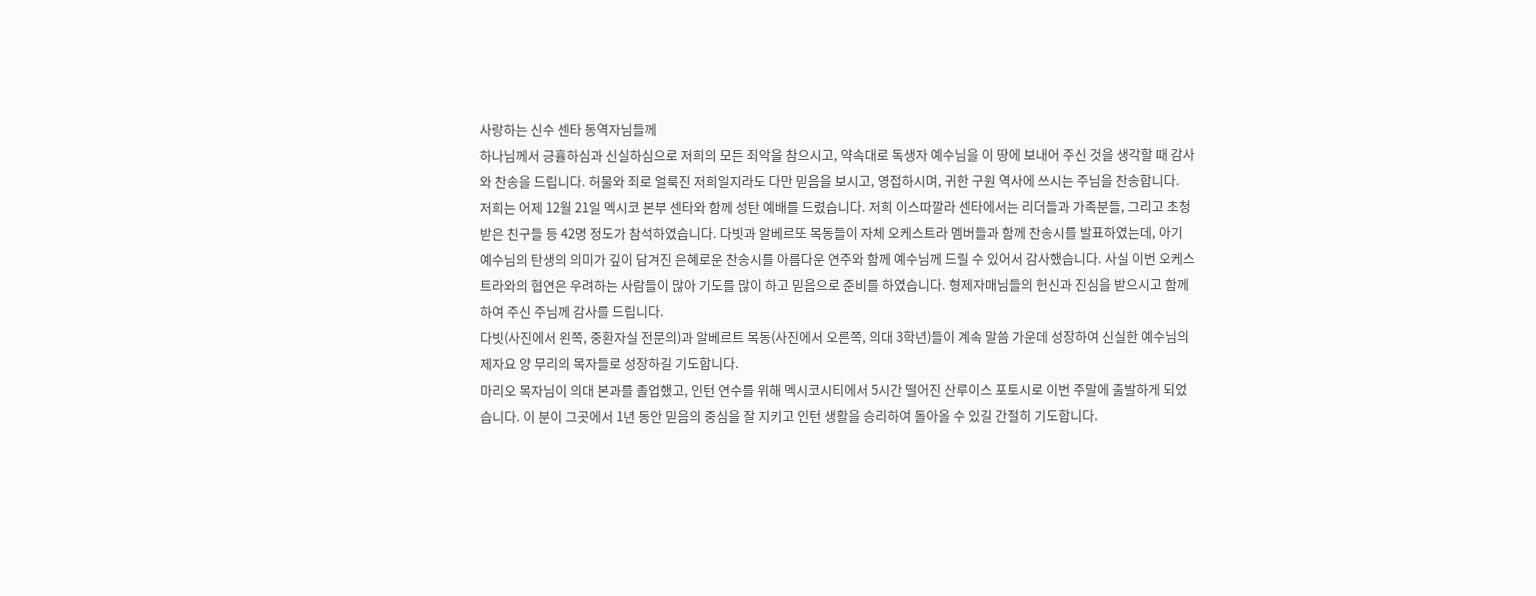사랑하는 신수 센타 동역자님들께
하나님께서 긍휼하심과 신실하심으로 저희의 모든 죄악을 참으시고, 약속대로 독생자 예수님을 이 땅에 보내어 주신 것을 생각할 때 감사와 찬송을 드립니다. 허물와 죄로 얼룩진 저희일지라도 다만 믿음을 보시고, 영접하시며, 귀한 구원 역사에 쓰시는 주님을 찬송합니다.
저희는 어제 12월 21일 멕시코 본부 센타와 함께 성탄 예배를 드렸습니다. 저희 이스따깔라 센타에서는 리더들과 가족분들, 그리고 초청받은 친구들 등 42명 정도가 참석하였습니다. 다빗과 알베르또 목동들이 자체 오케스트라 멤버들과 함께 찬송시를 발표하였는데, 아기 예수님의 탄생의 의미가 깊이 담겨진 은혜로운 찬송시를 아름다운 연주와 함께 예수님께 드릴 수 있어서 감사했습니다. 사실 이번 오케스트라와의 협연은 우려하는 사람들이 많아 기도를 많이 하고 믿음으로 준비를 하였습니다. 형제자매님들의 헌신과 진심을 받으시고 함께하여 주신 주님께 감사를 드립니다.
다빗(사진에서 왼쪽, 중환자실 전문의)과 알베르트 목동(사진에서 오른쪽, 의대 3학년)들이 계속 말씀 가운데 성장하여 신실한 예수님의 제자요 양 무리의 목자들로 성장하길 기도합니다.
마리오 목자님이 의대 본과를 졸업했고, 인턴 연수를 위해 멕시코시티에서 5시간 떨어진 산루이스 포토시로 이번 주말에 출발하게 되었습니다. 이 분이 그곳에서 1년 동안 믿음의 중심을 잘 지키고 인턴 생활을 승리하여 돌아올 수 있길 간절히 기도합니다.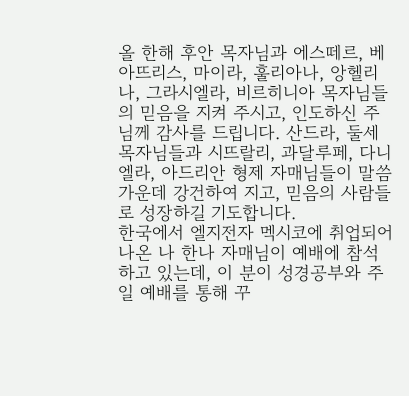올 한해 후안 목자님과 에스떼르, 베아뜨리스, 마이라, 훌리아나, 앙헬리나, 그라시엘라, 비르히니아 목자님들의 믿음을 지켜 주시고, 인도하신 주님께 감사를 드립니다. 산드라, 둘세 목자님들과 시뜨랄리, 과달루페, 다니엘라, 아드리안 형제 자매님들이 말씀 가운데 강건하여 지고, 믿음의 사람들로 성장하길 기도합니다.
한국에서 엘지전자 멕시코에 취업되어 나온 나 한나 자매님이 예배에 참석하고 있는데, 이 분이 성경공부와 주일 예배를 통해 꾸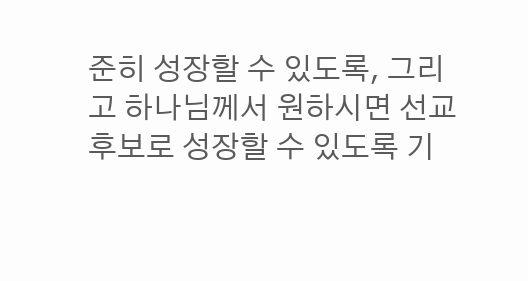준히 성장할 수 있도록, 그리고 하나님께서 원하시면 선교 후보로 성장할 수 있도록 기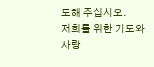도해 주십시오.
저희를 위한 기도와 사랑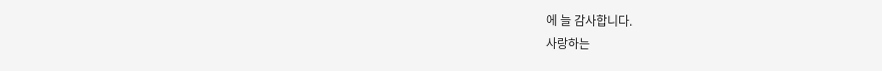에 늘 감사합니다.
사랑하는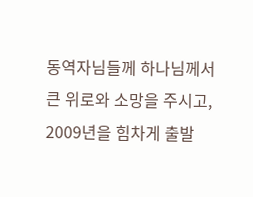동역자님들께 하나님께서 큰 위로와 소망을 주시고, 2009년을 힘차게 출발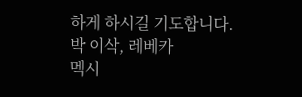하게 하시길 기도합니다.
박 이삭, 레베카
멕시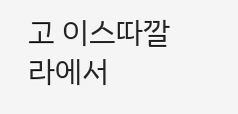고 이스따깔라에서